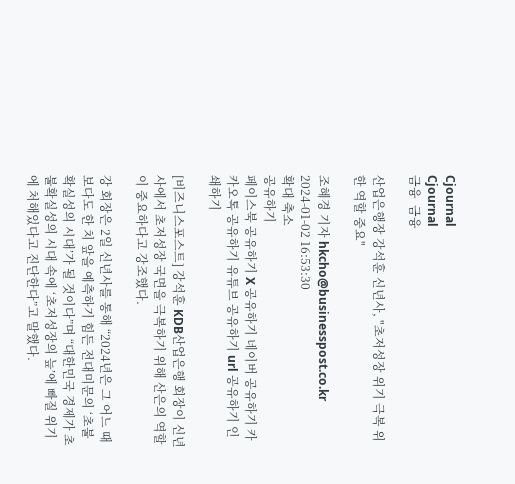Cjournal
Cjournal
금융  금융

산업은행장 강석훈 신년사, "초저성장 위기 극복 위한 역할 중요"

조혜경 기자 hkcho@businesspost.co.kr 2024-01-02 16:53:30
확대 축소
공유하기
페이스북 공유하기 X 공유하기 네이버 공유하기 카카오톡 공유하기 유튜브 공유하기 url 공유하기 인쇄하기

[비즈니스포스트] 강석훈 KDB산업은행 회장이 신년사에서 초저성장 국면을 극복하기 위해 산은의 역할이 중요하다고 강조했다.

강 회장은 2일 신년사를 통해 “2024년은 그 어느 때보다도 한 치 앞을 예측하기 힘든 전대미문의 ‘초불확실성의 시대’가 될 것이다”며 “대한민국 경제가 초불확실성의 시대 속에 ‘초저성장의 늪’에 빠질 위기에 처해있다고 진단한다”고 말했다.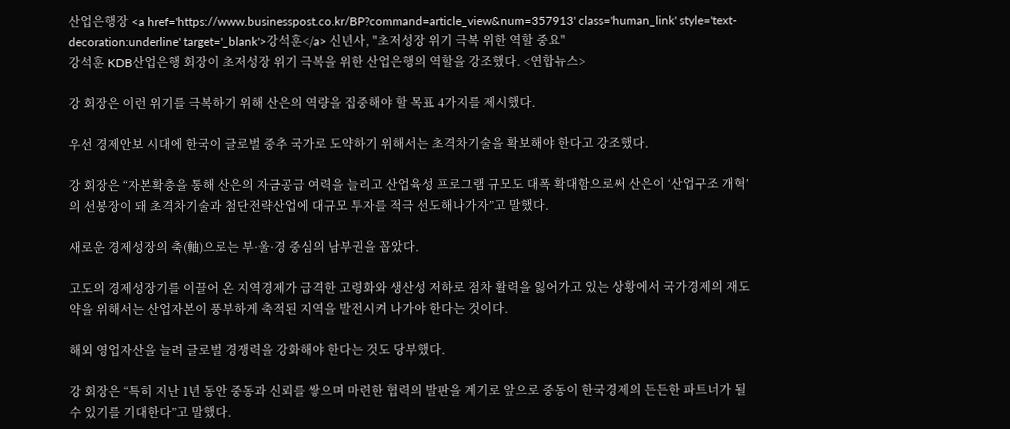산업은행장 <a href='https://www.businesspost.co.kr/BP?command=article_view&num=357913' class='human_link' style='text-decoration:underline' target='_blank'>강석훈</a> 신년사, "초저성장 위기 극복 위한 역할 중요"
강석훈 KDB산업은행 회장이 초저성장 위기 극복을 위한 산업은행의 역할을 강조했다. <연합뉴스>

강 회장은 이런 위기를 극복하기 위해 산은의 역량을 집중해야 할 목표 4가지를 제시했다.

우선 경제안보 시대에 한국이 글로벌 중추 국가로 도약하기 위해서는 초격차기술을 확보해야 한다고 강조했다.

강 회장은 “자본확충을 통해 산은의 자금공급 여력을 늘리고 산업육성 프로그램 규모도 대폭 확대함으로써 산은이 ‘산업구조 개혁’의 선봉장이 돼 초격차기술과 첨단전략산업에 대규모 투자를 적극 선도해나가자”고 말했다.

새로운 경제성장의 축(軸)으로는 부·울·경 중심의 남부권을 꼽았다.

고도의 경제성장기를 이끌어 온 지역경제가 급격한 고령화와 생산성 저하로 점차 활력을 잃어가고 있는 상황에서 국가경제의 재도약을 위해서는 산업자본이 풍부하게 축적된 지역을 발전시켜 나가야 한다는 것이다.

해외 영업자산을 늘려 글로벌 경쟁력을 강화해야 한다는 것도 당부했다.

강 회장은 “특히 지난 1년 동안 중동과 신뢰를 쌓으며 마련한 협력의 발판을 계기로 앞으로 중동이 한국경제의 든든한 파트너가 될 수 있기를 기대한다”고 말했다.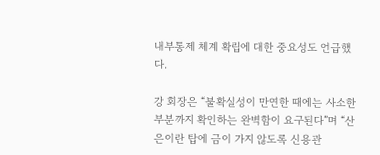내부통제 체계 확립에 대한 중요성도 언급했다.

강 회장은 “불확실성이 만연한 때에는 사소한 부분까지 확인하는 완벽함이 요구된다”며 “산은이란 탑에 금이 가지 않도록 신용관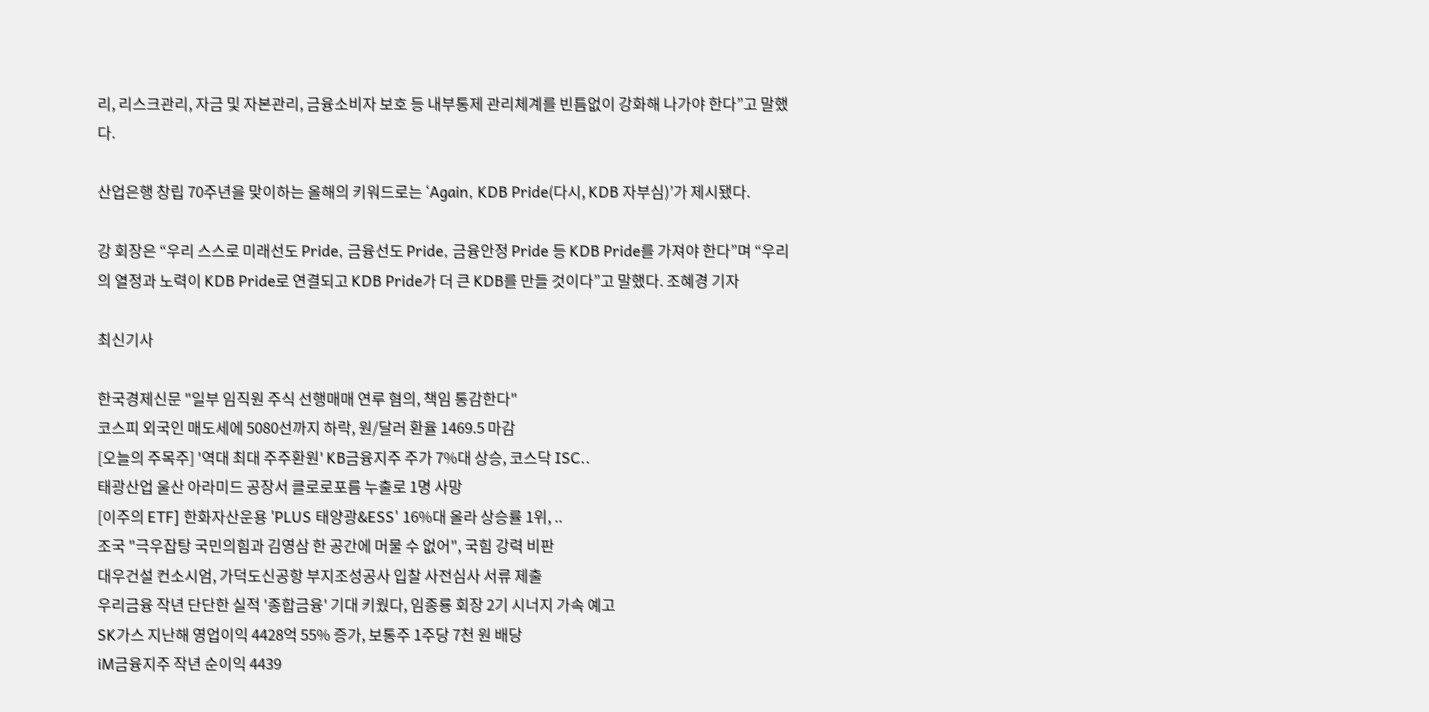리, 리스크관리, 자금 및 자본관리, 금융소비자 보호 등 내부통제 관리체계를 빈틈없이 강화해 나가야 한다”고 말했다.

산업은행 창립 70주년을 맞이하는 올해의 키워드로는 ‘Again, KDB Pride(다시, KDB 자부심)’가 제시됐다.

강 회장은 “우리 스스로 미래선도 Pride, 금융선도 Pride, 금융안정 Pride 등 KDB Pride를 가져야 한다”며 “우리의 열정과 노력이 KDB Pride로 연결되고 KDB Pride가 더 큰 KDB를 만들 것이다”고 말했다. 조혜경 기자

최신기사

한국경제신문 "일부 임직원 주식 선행매매 연루 혐의, 책임 통감한다"
코스피 외국인 매도세에 5080선까지 하락, 원/달러 환율 1469.5 마감
[오늘의 주목주] '역대 최대 주주환원' KB금융지주 주가 7%대 상승, 코스닥 ISC..
태광산업 울산 아라미드 공장서 클로로포름 누출로 1명 사망
[이주의 ETF] 한화자산운용 'PLUS 태양광&ESS' 16%대 올라 상승률 1위, ..
조국 "극우잡탕 국민의힘과 김영삼 한 공간에 머물 수 없어", 국힘 강력 비판
대우건설 컨소시엄, 가덕도신공항 부지조성공사 입찰 사전심사 서류 제출
우리금융 작년 단단한 실적 '종합금융' 기대 키웠다, 임종룡 회장 2기 시너지 가속 예고
SK가스 지난해 영업이익 4428억 55% 증가, 보통주 1주당 7천 원 배당
iM금융지주 작년 순이익 4439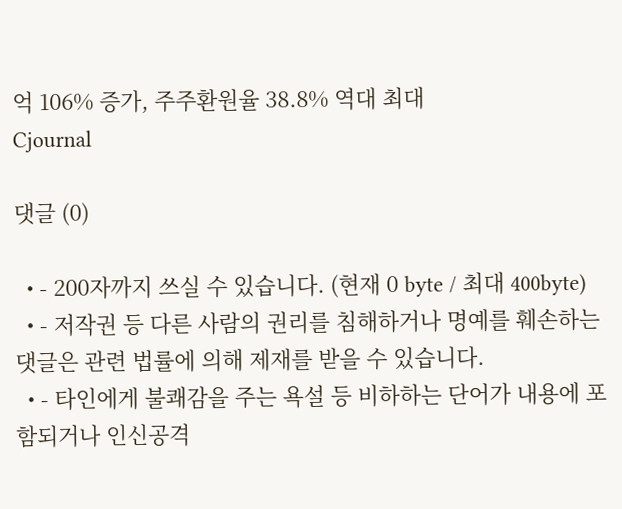억 106% 증가, 주주환원율 38.8% 역대 최대
Cjournal

댓글 (0)

  • - 200자까지 쓰실 수 있습니다. (현재 0 byte / 최대 400byte)
  • - 저작권 등 다른 사람의 권리를 침해하거나 명예를 훼손하는 댓글은 관련 법률에 의해 제재를 받을 수 있습니다.
  • - 타인에게 불쾌감을 주는 욕설 등 비하하는 단어가 내용에 포함되거나 인신공격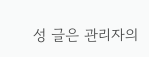성 글은 관리자의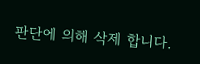판단에 의해 삭제 합니다.